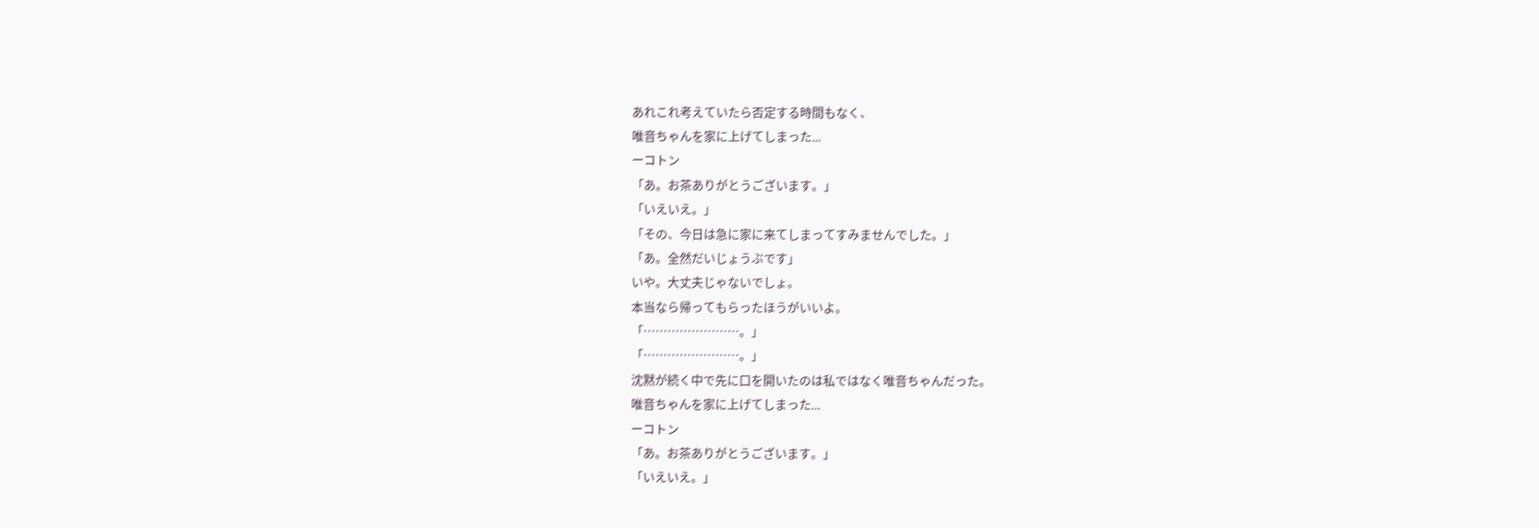あれこれ考えていたら否定する時間もなく、
唯音ちゃんを家に上げてしまった...
ーコトン
「あ。お茶ありがとうございます。」
「いえいえ。」
「その、今日は急に家に来てしまってすみませんでした。」
「あ。全然だいじょうぶです」
いや。大丈夫じゃないでしょ。
本当なら帰ってもらったほうがいいよ。
「……………………。」
「……………………。」
沈黙が続く中で先に口を開いたのは私ではなく唯音ちゃんだった。
唯音ちゃんを家に上げてしまった...
ーコトン
「あ。お茶ありがとうございます。」
「いえいえ。」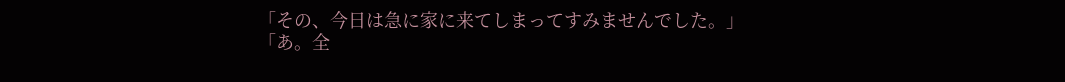「その、今日は急に家に来てしまってすみませんでした。」
「あ。全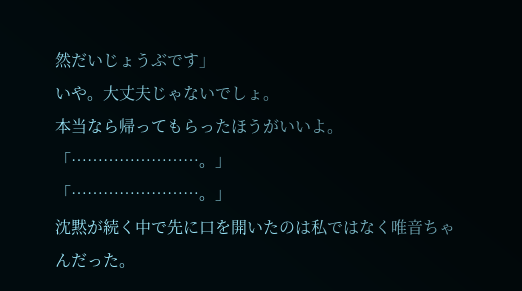然だいじょうぶです」
いや。大丈夫じゃないでしょ。
本当なら帰ってもらったほうがいいよ。
「……………………。」
「……………………。」
沈黙が続く中で先に口を開いたのは私ではなく唯音ちゃんだった。